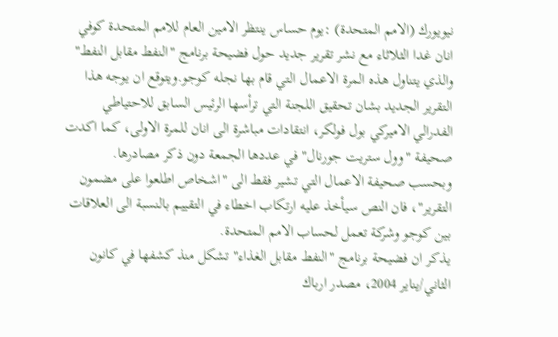نيويورك (الامم المتحدة) :يوم حساس ينتظر الامين العام للامم المتحدة كوفي انان غدا الثلاثاء مع نشر تقرير جديد حول فضيحة برنامج "النفط مقابل النفط" والذي يتناول هذه المرة الاعمال التي قام بها نجله كوجو.ويتوقع ان يوجه هذا التقرير الجديد بشان تحقيق اللجنة التي ترأسها الرئيس السابق للاحتياطي الفدرالي الاميركي بول فولكر، انتقادات مباشرة الى انان للمرة الاولى، كما اكدت صحيفة "وول ستريت جورنال" في عددها الجمعة دون ذكر مصادرها.
وبحسب صحيفة الاعمال التي تشير فقط الى "اشخاص اطلعوا على مضمون التقرير"، فان النص سيأخذ عليه ارتكاب اخطاء في التقييم بالنسبة الى العلاقات بين كوجو وشركة تعمل لحساب الامم المتحدة.
يذكر ان فضيحة برنامج "النفط مقابل الغذاء" تشكل منذ كشفها في كانون الثاني/يناير 2004، مصدر ارباك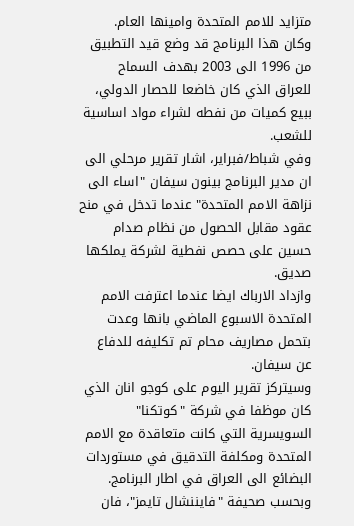متزايد للامم المتحدة وامينها العام.
وكان هذا البرنامج قد وضع قيد التطبيق من 1996 الى 2003 بهدف السماح للعراق الذي كان خاضعا للحصار الدولي، ببيع كميات من نفطه لشراء مواد اساسية للشعب.
وفي شباط/فبراير، اشار تقرير مرحلي الى ان مدير البرنامج بينون سيفان "اساء الى نزاهة الامم المتحدة" عندما تدخل في منح عقود مقابل الحصول من نظام صدام حسين على حصص نفطية لشركة يملكها صديق.
وازداد الارباك ايضا عندما اعترفت الامم المتحدة الاسبوع الماضي بانها وعدت بتحمل مصاريف محام تم تكليفه للدفاع عن سيفان.
وسيتركز تقرير اليوم على كوجو انان الذي كان موظفا في شركة "كوتكنا" السويسرية التي كانت متعاقدة مع الامم المتحدة ومكلفة التدقيق في مستوردات البضائع الى العراق في اطار البرنامج.
وبحسب صحيفة "فايننشال تايمز"، فان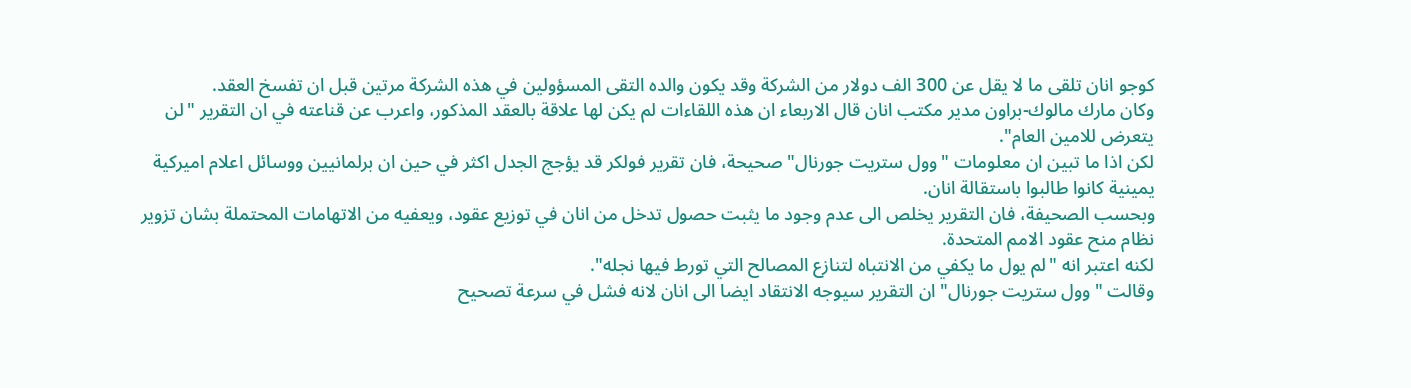كوجو انان تلقى ما لا يقل عن 300 الف دولار من الشركة وقد يكون والده التقى المسؤولين في هذه الشركة مرتين قبل ان تفسخ العقد.
وكان مارك مالوك-براون مدير مكتب انان قال الاربعاء ان هذه اللقاءات لم يكن لها علاقة بالعقد المذكور، واعرب عن قناعته في ان التقرير "لن يتعرض للامين العام".
لكن اذا ما تبين ان معلومات "وول ستريت جورنال" صحيحة، فان تقرير فولكر قد يؤجج الجدل اكثر في حين ان برلمانيين ووسائل اعلام اميركية يمينية كانوا طالبوا باستقالة انان.
وبحسب الصحيفة، فان التقرير يخلص الى عدم وجود ما يثبت حصول تدخل من انان في توزيع عقود، ويعفيه من الاتهامات المحتملة بشان تزوير نظام منح عقود الامم المتحدة.
لكنه اعتبر انه "لم يول ما يكفي من الانتباه لتنازع المصالح التي تورط فيها نجله".
وقالت "وول ستريت جورنال" ان التقرير سيوجه الانتقاد ايضا الى انان لانه فشل في سرعة تصحيح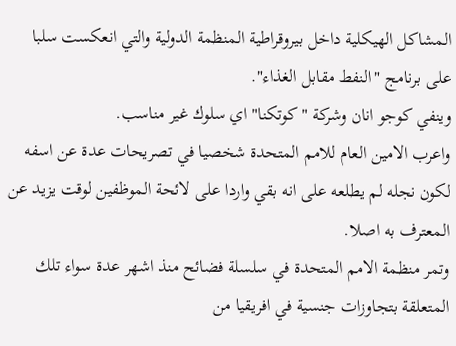المشاكل الهيكلية داخل بيروقراطية المنظمة الدولية والتي انعكست سلبا على برنامج "النفط مقابل الغذاء".
وينفي كوجو انان وشركة "كوتكنا" اي سلوك غير مناسب.
واعرب الامين العام للامم المتحدة شخصيا في تصريحات عدة عن اسفه لكون نجله لم يطلعه على انه بقي واردا على لائحة الموظفين لوقت يزيد عن المعترف به اصلا.
وتمر منظمة الامم المتحدة في سلسلة فضائح منذ اشهر عدة سواء تلك المتعلقة بتجاوزات جنسية في افريقيا من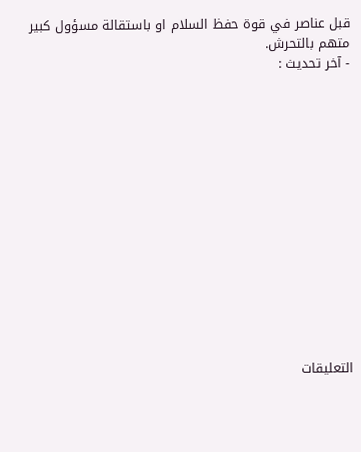قبل عناصر في قوة حفظ السلام او باستقالة مسؤول كبير متهم بالتحرش.
- آخر تحديث :














التعليقات